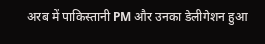अरब में पाकिस्तानी PM और उनका डेलीगेशन हुआ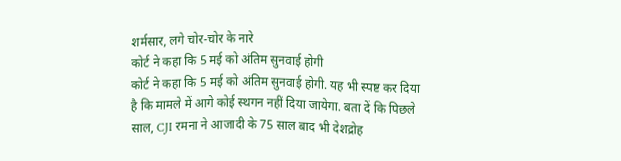शर्मसार, लगे चोर-चोर के नारे
कोर्ट ने कहा कि 5 मई को अंतिम सुनवाई होगी
कोर्ट ने कहा कि 5 मई को अंतिम सुनवाई होगी. यह भी स्पष्ट कर दिया है कि मामले में आगे कोई स्थगन नहीं दिया जायेगा. बता दें कि पिछले साल, CJI रमना ने आजादी के 75 साल बाद भी देशद्रोह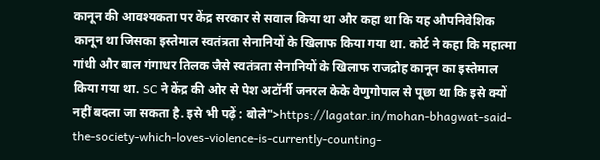कानून की आवश्यकता पर केंद्र सरकार से सवाल किया था और कहा था कि यह औपनिवेशिक कानून था जिसका इस्तेमाल स्वतंत्रता सेनानियों के खिलाफ किया गया था. कोर्ट ने कहा कि महात्मा गांधी और बाल गंगाधर तिलक जैसे स्वतंत्रता सेनानियों के खिलाफ राजद्रोह कानून का इस्तेमाल किया गया था. SC ने केंद्र की ओर से पेश अटॉर्नी जनरल केके वेणुगोपाल से पूछा था कि इसे क्यों नहीं बदला जा सकता है. इसे भी पढ़ें : बोले">https://lagatar.in/mohan-bhagwat-said-the-society-which-loves-violence-is-currently-counting-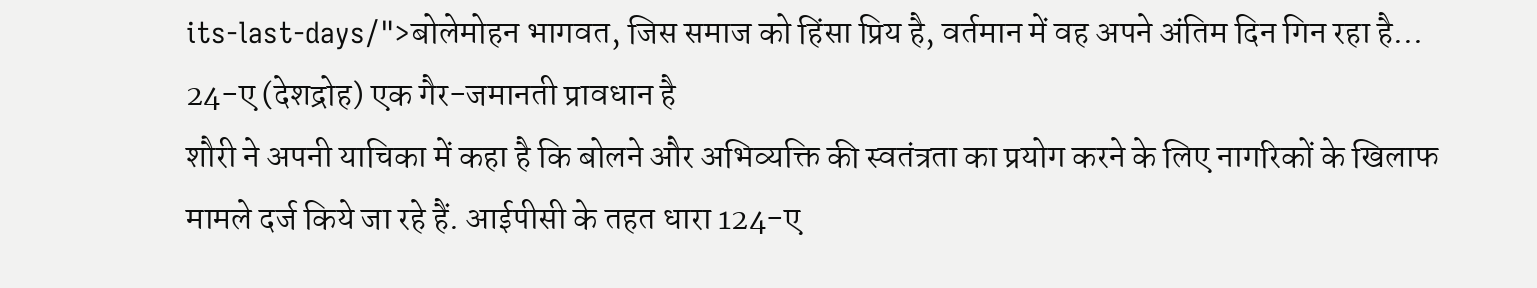its-last-days/">बोलेमोहन भागवत, जिस समाज को हिंसा प्रिय है, वर्तमान में वह अपने अंतिम दिन गिन रहा है…
24-ए (देशद्रोह) एक गैर-जमानती प्रावधान है
शौरी ने अपनी याचिका में कहा है कि बोलने और अभिव्यक्ति की स्वतंत्रता का प्रयोग करने के लिए नागरिकों के खिलाफ मामले दर्ज किये जा रहे हैं. आईपीसी के तहत धारा 124-ए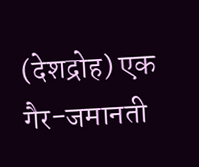(देशद्रोह) एक गैर-जमानती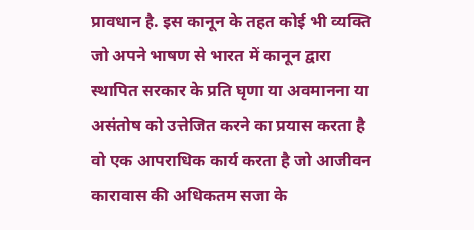प्रावधान है. इस कानून के तहत कोई भी व्यक्ति जो अपने भाषण से भारत में कानून द्वारा स्थापित सरकार के प्रति घृणा या अवमानना या असंतोष को उत्तेजित करने का प्रयास करता है वो एक आपराधिक कार्य करता है जो आजीवन कारावास की अधिकतम सजा के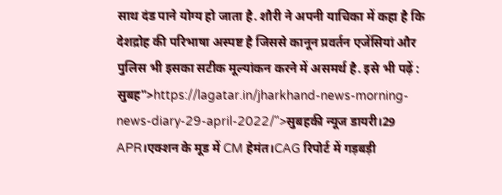साथ दंड पाने योग्य हो जाता है. शौरी ने अपनी याचिका में कहा है कि देशद्रोह की परिभाषा अस्पष्ट है जिससे कानून प्रवर्तन एजेंसियां और पुलिस भी इसका सटीक मूल्यांकन करने में असमर्थ है. इसे भी पढ़ें : सुबह">https://lagatar.in/jharkhand-news-morning-news-diary-29-april-2022/">सुबहकी न्यूज डायरी।29 APR।एक्शन के मूड में CM हेमंत।CAG रिपोर्ट में गड़बड़ी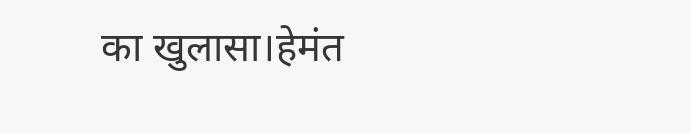का खुलासा।हेमंत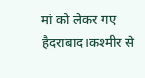मां को लेकर गए हैदराबाद।कश्मीर से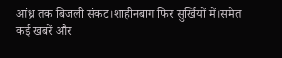आंध्र तक बिजली संकट।शाहीनबाग फिर सुर्खियों में।समेत कई खबरें और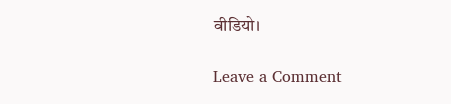वीडियो।

Leave a Comment